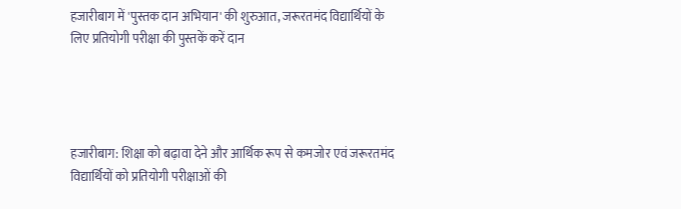हजारीबाग में 'पुस्तक दान अभियान' की शुरुआत, जरूरतमंद विद्यार्थियों के लिए प्रतियोगी परीक्षा की पुस्तकें करें दान




हजारीबाग: शिक्षा को बढ़ावा देने और आर्थिक रूप से कमजोर एवं जरूरतमंद विद्यार्थियों को प्रतियोगी परीक्षाओं की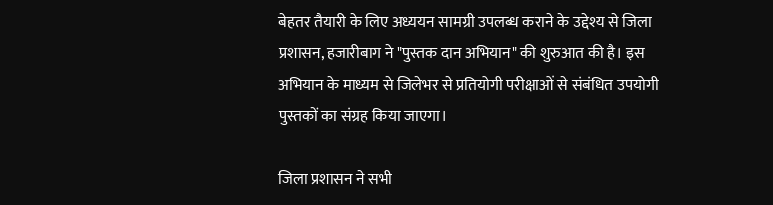बेहतर तैयारी के लिए अध्ययन सामग्री उपलब्ध कराने के उद्देश्य से जिला प्रशासन, हजारीबाग ने "पुस्तक दान अभियान" की शुरुआत की है। इस अभियान के माध्यम से जिलेभर से प्रतियोगी परीक्षाओं से संबंधित उपयोगी पुस्तकों का संग्रह किया जाएगा।

जिला प्रशासन ने सभी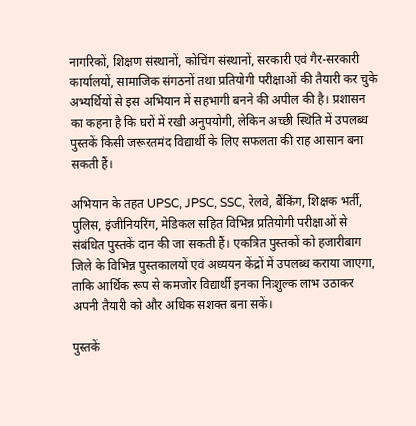नागरिकों, शिक्षण संस्थानों, कोचिंग संस्थानों, सरकारी एवं गैर-सरकारी कार्यालयों, सामाजिक संगठनों तथा प्रतियोगी परीक्षाओं की तैयारी कर चुके अभ्यर्थियों से इस अभियान में सहभागी बनने की अपील की है। प्रशासन का कहना है कि घरों में रखी अनुपयोगी, लेकिन अच्छी स्थिति में उपलब्ध पुस्तकें किसी जरूरतमंद विद्यार्थी के लिए सफलता की राह आसान बना सकती हैं।

अभियान के तहत UPSC, JPSC, SSC, रेलवे, बैंकिंग, शिक्षक भर्ती, पुलिस, इंजीनियरिंग, मेडिकल सहित विभिन्न प्रतियोगी परीक्षाओं से संबंधित पुस्तकें दान की जा सकती हैं। एकत्रित पुस्तकों को हजारीबाग जिले के विभिन्न पुस्तकालयों एवं अध्ययन केंद्रों में उपलब्ध कराया जाएगा, ताकि आर्थिक रूप से कमजोर विद्यार्थी इनका निःशुल्क लाभ उठाकर अपनी तैयारी को और अधिक सशक्त बना सकें।

पुस्तकें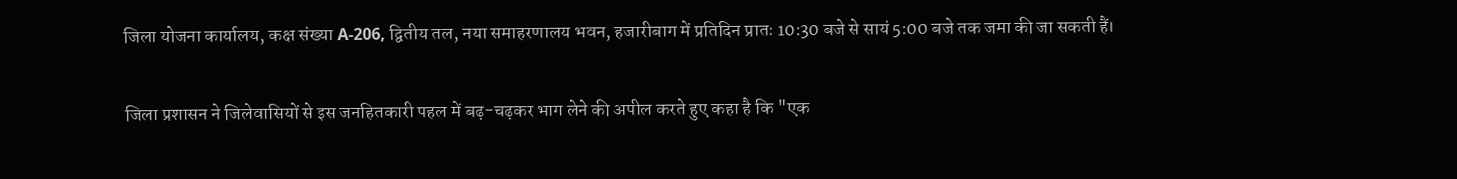जिला योजना कार्यालय, कक्ष संख्या A-206, द्वितीय तल, नया समाहरणालय भवन, हजारीबाग में प्रतिदिन प्रातः 10:30 बजे से सायं 5:00 बजे तक जमा की जा सकती हैं।

जिला प्रशासन ने जिलेवासियों से इस जनहितकारी पहल में बढ़-चढ़कर भाग लेने की अपील करते हुए कहा है कि "एक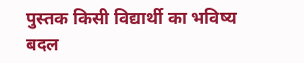पुस्तक किसी विद्यार्थी का भविष्य बदल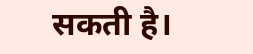सकती है।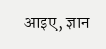आइए, ज्ञान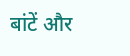बांटें और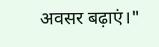अवसर बढ़ाएं।"